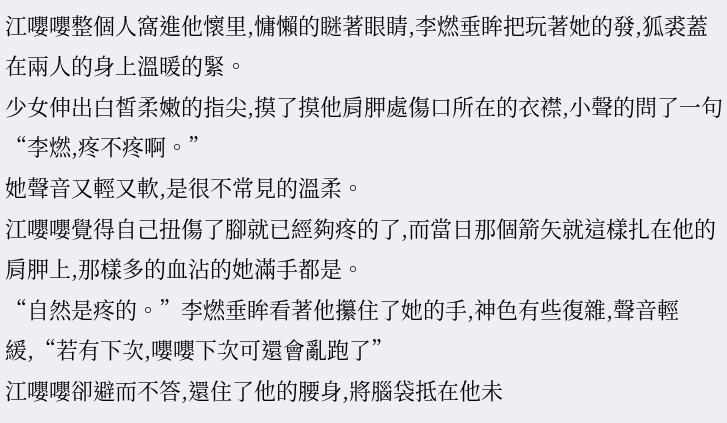江嚶嚶整個人窩進他懷里,慵懶的瞇著眼睛,李燃垂眸把玩著她的發,狐裘蓋在兩人的身上溫暖的緊。
少女伸出白皙柔嫩的指尖,摸了摸他肩胛處傷口所在的衣襟,小聲的問了一句“李燃,疼不疼啊。”
她聲音又輕又軟,是很不常見的溫柔。
江嚶嚶覺得自己扭傷了腳就已經夠疼的了,而當日那個箭矢就這樣扎在他的肩胛上,那樣多的血沾的她滿手都是。
“自然是疼的。”李燃垂眸看著他攥住了她的手,神色有些復雜,聲音輕緩,“若有下次,嚶嚶下次可還會亂跑了”
江嚶嚶卻避而不答,還住了他的腰身,將腦袋抵在他未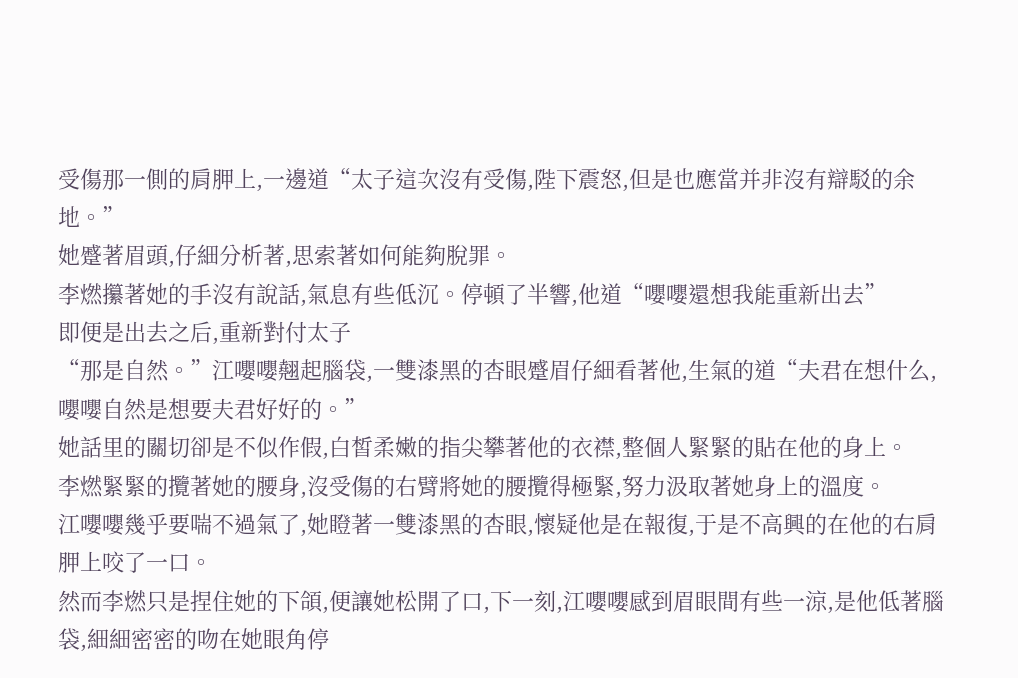受傷那一側的肩胛上,一邊道“太子這次沒有受傷,陛下震怒,但是也應當并非沒有辯駁的余地。”
她蹙著眉頭,仔細分析著,思索著如何能夠脫罪。
李燃攥著她的手沒有說話,氣息有些低沉。停頓了半響,他道“嚶嚶還想我能重新出去”
即便是出去之后,重新對付太子
“那是自然。”江嚶嚶翹起腦袋,一雙漆黑的杏眼蹙眉仔細看著他,生氣的道“夫君在想什么,嚶嚶自然是想要夫君好好的。”
她話里的關切卻是不似作假,白皙柔嫩的指尖攀著他的衣襟,整個人緊緊的貼在他的身上。
李燃緊緊的攬著她的腰身,沒受傷的右臂將她的腰攬得極緊,努力汲取著她身上的溫度。
江嚶嚶幾乎要喘不過氣了,她瞪著一雙漆黑的杏眼,懷疑他是在報復,于是不高興的在他的右肩胛上咬了一口。
然而李燃只是捏住她的下頜,便讓她松開了口,下一刻,江嚶嚶感到眉眼間有些一涼,是他低著腦袋,細細密密的吻在她眼角停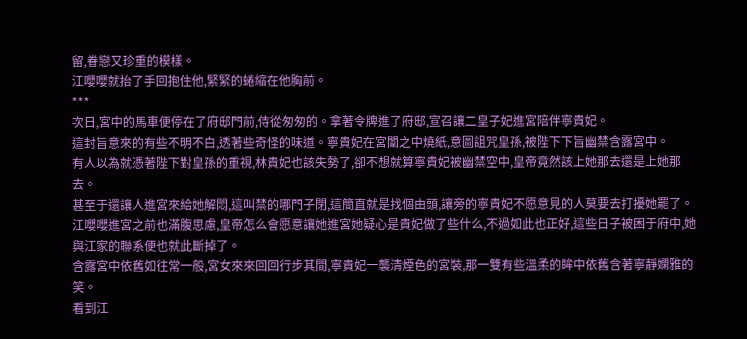留,眷戀又珍重的模樣。
江嚶嚶就抬了手回抱住他,緊緊的蜷縮在他胸前。
***
次日,宮中的馬車便停在了府邸門前,侍從匆匆的。拿著令牌進了府邸,宣召讓二皇子妃進宮陪伴寧貴妃。
這封旨意來的有些不明不白,透著些奇怪的味道。寧貴妃在宮闈之中燒紙,意圖詛咒皇孫,被陛下下旨幽禁含露宮中。
有人以為就憑著陛下對皇孫的重視,林貴妃也該失勢了,卻不想就算寧貴妃被幽禁空中,皇帝竟然該上她那去還是上她那去。
甚至于還讓人進宮來給她解悶,這叫禁的哪門子閉,這簡直就是找個由頭,讓旁的寧貴妃不愿意見的人莫要去打擾她罷了。
江嚶嚶進宮之前也滿腹思慮,皇帝怎么會愿意讓她進宮她疑心是貴妃做了些什么,不過如此也正好,這些日子被困于府中,她與江家的聯系便也就此斷掉了。
含露宮中依舊如往常一般,宮女來來回回行步其間,寧貴妃一襲清煙色的宮裝,那一雙有些溫柔的眸中依舊含著寧靜嫻雅的笑。
看到江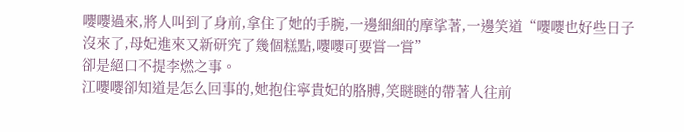嚶嚶過來,將人叫到了身前,拿住了她的手腕,一邊細細的摩挲著,一邊笑道“嚶嚶也好些日子沒來了,母妃進來又新研究了幾個糕點,嚶嚶可要嘗一嘗”
卻是絕口不提李燃之事。
江嚶嚶卻知道是怎么回事的,她抱住寧貴妃的胳膊,笑瞇瞇的帶著人往前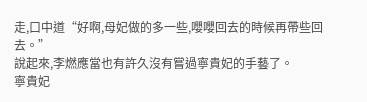走,口中道“好啊,母妃做的多一些,嚶嚶回去的時候再帶些回去。”
說起來,李燃應當也有許久沒有嘗過寧貴妃的手藝了。
寧貴妃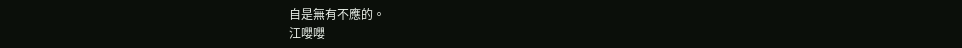自是無有不應的。
江嚶嚶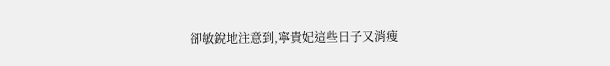卻敏銳地注意到,寧貴妃這些日子又消瘦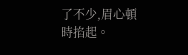了不少,眉心頓時掐起。